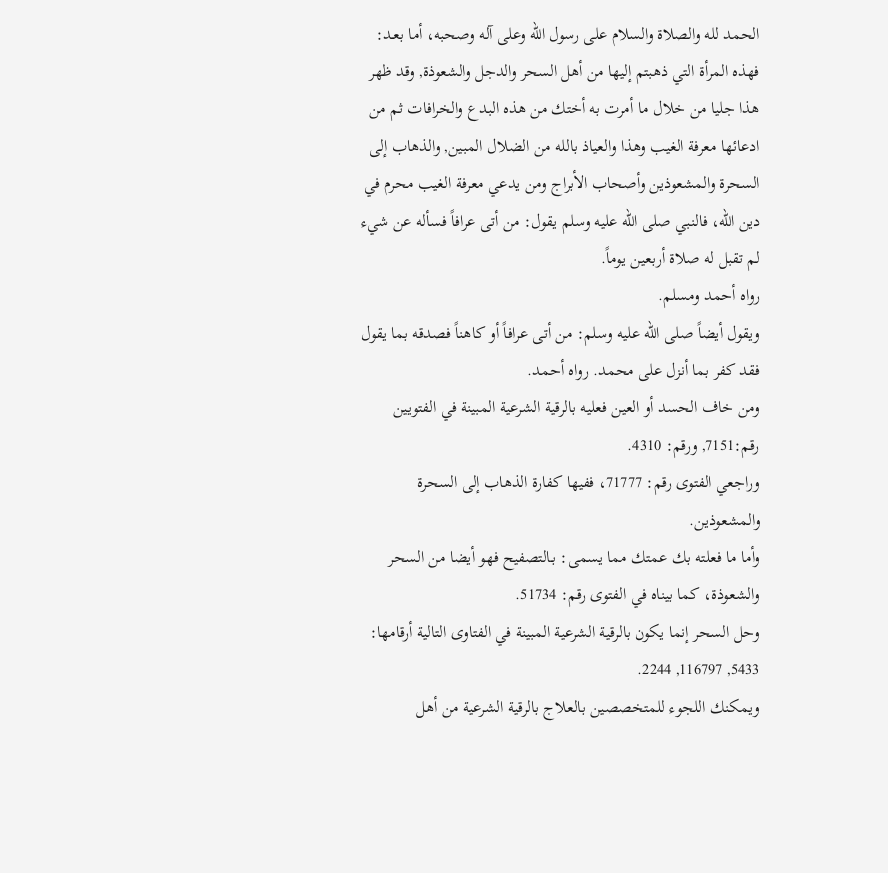الحمد لله والصلاة والسلام على رسول الله وعلى آله وصحبه، أما بعـد:
فهذه المرأة التي ذهبتم إليها من أهل السحر والدجل والشعوذة, وقد ظهر هذا جليا من خلال ما أمرت به أختك من هذه البدع والخرافات ثم من ادعائها معرفة الغيب وهذا والعياذ بالله من الضلال المبين, والذهاب إلى السحرة والمشعوذين وأصحاب الأبراج ومن يدعي معرفة الغيب محرم في دين الله، فالنبي صلى الله عليه وسلم يقول: من أتى عرافاً فسأله عن شيء لم تقبل له صلاة أربعين يوماً.
رواه أحمد ومسلم.
ويقول أيضاً صلى الله عليه وسلم: من أتى عرافاً أو كاهناً فصدقه بما يقول فقد كفر بما أنزل على محمد. رواه أحمد.
ومن خاف الحسد أو العين فعليه بالرقية الشرعية المبينة في الفتويين رقم:7151, ورقم: 4310.
وراجعي الفتوى رقم: 71777، ففيها كفارة الذهاب إلى السحرة والمشعوذين.
وأما ما فعلته بك عمتك مما يسمى: بـالتصفيح فهو أيضا من السحر والشعوذة، كما بيناه في الفتوى رقم: 51734.
وحل السحر إنما يكون بالرقية الشرعية المبينة في الفتاوى التالية أرقامها: 5433, 116797, 2244.
ويمكنك اللجوء للمتخصصين بالعلاج بالرقية الشرعية من أهل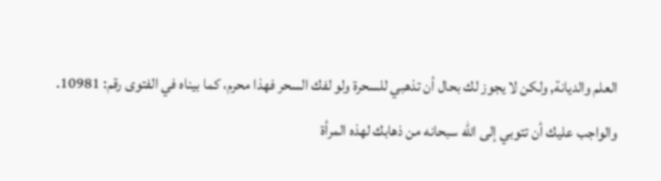العلم والديانة, ولكن لا يجوز لك بحال أن تذهبي للسحرة ولو لفك السحر فهذا محرم، كما بيناه في الفتوى رقم: 10981.
والواجب عليك أن تتوبي إلى الله سبحانه من ذهابك لهذه المرأة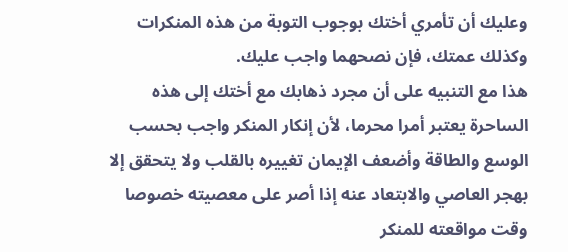وعليك أن تأمري أختك بوجوب التوبة من هذه المنكرات وكذلك عمتك، فإن نصحهما واجب عليك.
هذا مع التنبيه على أن مجرد ذهابك مع أختك إلى هذه الساحرة يعتبر أمرا محرما، لأن إنكار المنكر واجب بحسب الوسع والطاقة وأضعف الإيمان تغييره بالقلب ولا يتحقق إلا بهجر العاصي والابتعاد عنه إذا أصر على معصيته خصوصا وقت مواقعته للمنكر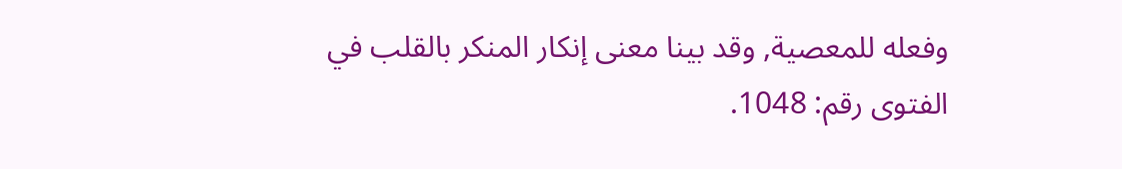وفعله للمعصية, وقد بينا معنى إنكار المنكر بالقلب في الفتوى رقم: 1048.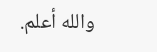والله أعلم.